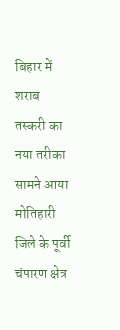बिहार में शराब तस्करी का नया तरीका सामने आया
मोतिहारी जिले के पूर्वी चंपारण क्षेत्र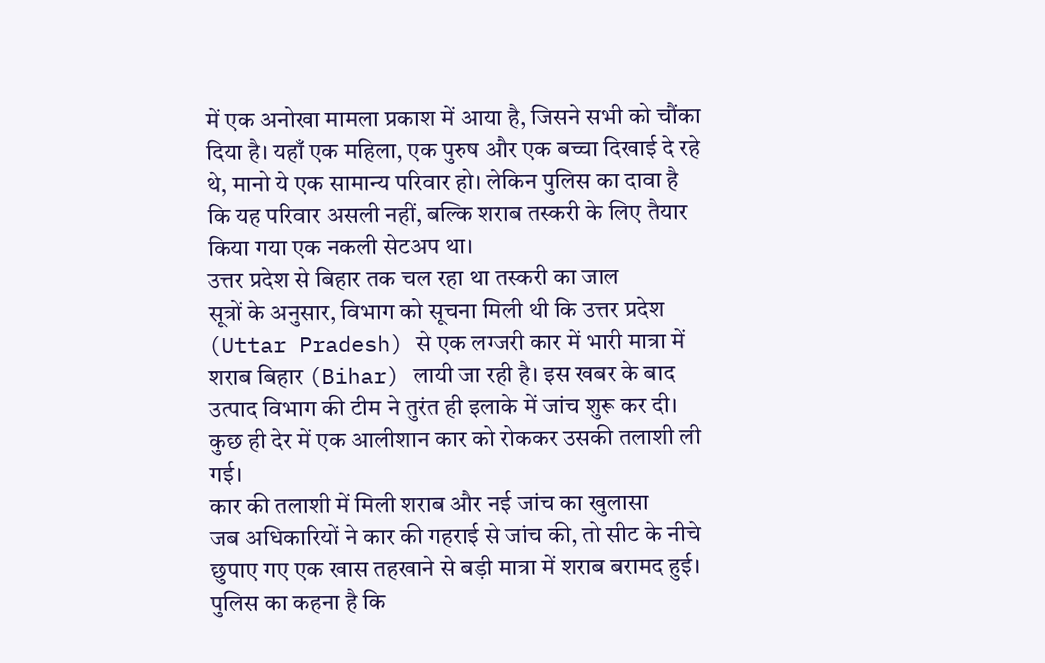में एक अनोखा मामला प्रकाश में आया है, जिसने सभी को चौंका दिया है। यहाँ एक महिला, एक पुरुष और एक बच्चा दिखाई दे रहे थे, मानो ये एक सामान्य परिवार हो। लेकिन पुलिस का दावा है कि यह परिवार असली नहीं, बल्कि शराब तस्करी के लिए तैयार किया गया एक नकली सेटअप था।
उत्तर प्रदेश से बिहार तक चल रहा था तस्करी का जाल
सूत्रों के अनुसार, विभाग को सूचना मिली थी कि उत्तर प्रदेश (Uttar Pradesh) से एक लग्जरी कार में भारी मात्रा में शराब बिहार (Bihar) लायी जा रही है। इस खबर के बाद उत्पाद विभाग की टीम ने तुरंत ही इलाके में जांच शुरू कर दी। कुछ ही देर में एक आलीशान कार को रोककर उसकी तलाशी ली गई।
कार की तलाशी में मिली शराब और नई जांच का खुलासा
जब अधिकारियों ने कार की गहराई से जांच की, तो सीट के नीचे छुपाए गए एक खास तहखाने से बड़ी मात्रा में शराब बरामद हुई। पुलिस का कहना है कि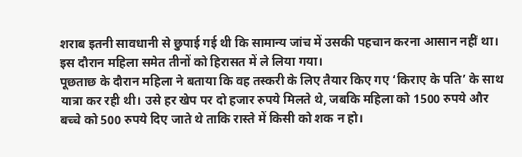शराब इतनी सावधानी से छुपाई गई थी कि सामान्य जांच में उसकी पहचान करना आसान नहीं था। इस दौरान महिला समेत तीनों को हिरासत में ले लिया गया।
पूछताछ के दौरान महिला ने बताया कि वह तस्करी के लिए तैयार किए गए ‘किराए के पति’ के साथ यात्रा कर रही थी। उसे हर खेप पर दो हजार रुपये मिलते थे, जबकि महिला को 1500 रुपये और बच्चे को 500 रुपये दिए जाते थे ताकि रास्ते में किसी को शक न हो।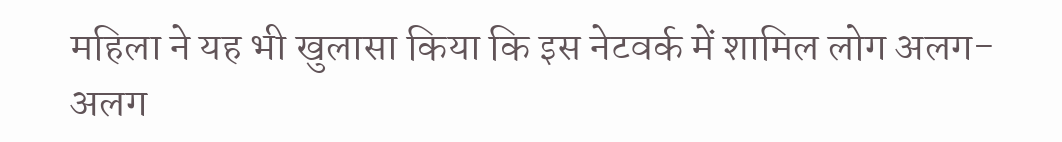महिला ने यह भी खुलासा किया कि इस नेटवर्क में शामिल लोग अलग-अलग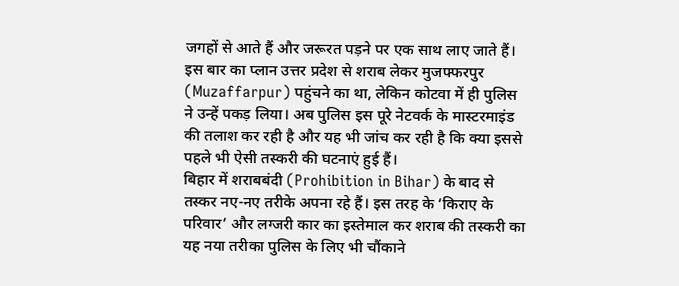जगहों से आते हैं और जरूरत पड़ने पर एक साथ लाए जाते हैं।
इस बार का प्लान उत्तर प्रदेश से शराब लेकर मुजफ्फरपुर (Muzaffarpur) पहुंचने का था, लेकिन कोटवा में ही पुलिस ने उन्हें पकड़ लिया। अब पुलिस इस पूरे नेटवर्क के मास्टरमाइंड की तलाश कर रही है और यह भी जांच कर रही है कि क्या इससे पहले भी ऐसी तस्करी की घटनाएं हुई हैं।
बिहार में शराबबंदी (Prohibition in Bihar) के बाद से तस्कर नए-नए तरीके अपना रहे हैं। इस तरह के ‘किराए के परिवार’ और लग्जरी कार का इस्तेमाल कर शराब की तस्करी का यह नया तरीका पुलिस के लिए भी चौंकाने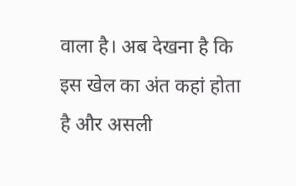वाला है। अब देखना है कि इस खेल का अंत कहां होता है और असली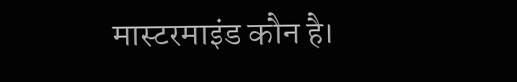मास्टरमाइंड कौन है।